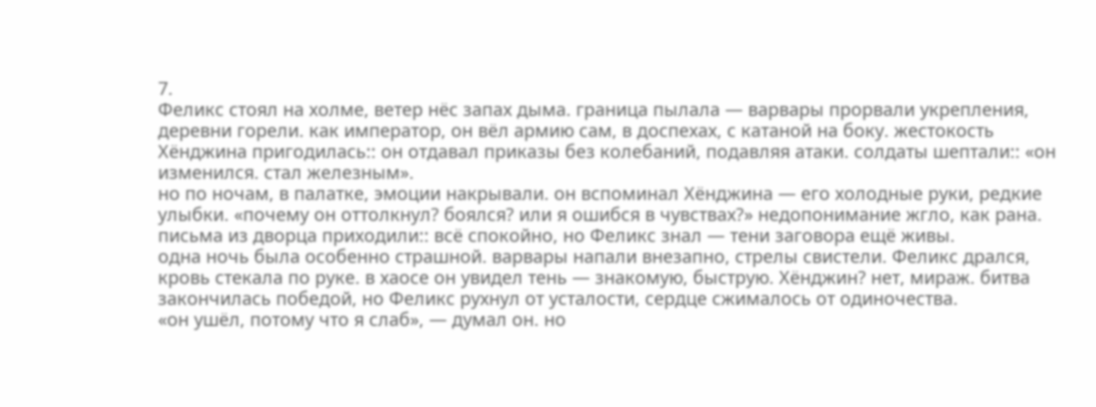7.
Феликс стоял на холме, ветер нёс запах дыма. граница пылала — варвары прорвали укрепления, деревни горели. как император, он вёл армию сам, в доспехах, с катаной на боку. жестокость Хёнджина пригодилась:: он отдавал приказы без колебаний, подавляя атаки. солдаты шептали:: «он изменился. стал железным».
но по ночам, в палатке, эмоции накрывали. он вспоминал Хёнджина — его холодные руки, редкие улыбки. «почему он оттолкнул? боялся? или я ошибся в чувствах?» недопонимание жгло, как рана. письма из дворца приходили:: всё спокойно, но Феликс знал — тени заговора ещё живы.
одна ночь была особенно страшной. варвары напали внезапно, стрелы свистели. Феликс дрался, кровь стекала по руке. в хаосе он увидел тень — знакомую, быструю. Хёнджин? нет, мираж. битва закончилась победой, но Феликс рухнул от усталости, сердце сжималось от одиночества.
«он ушёл, потому что я слаб», — думал он. но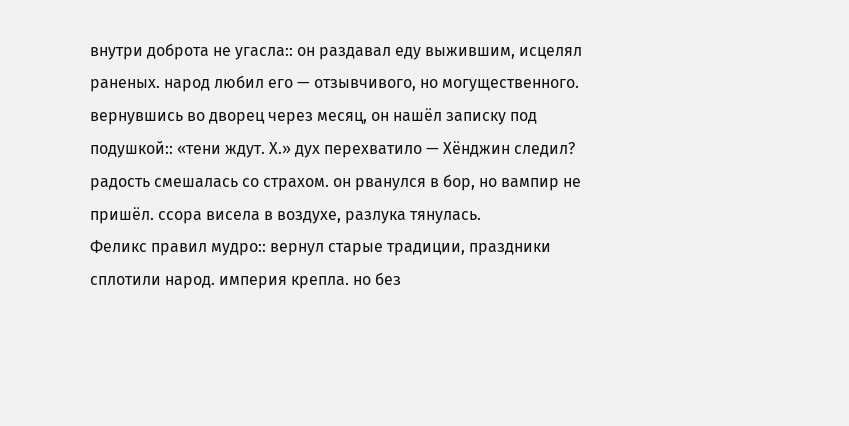внутри доброта не угасла:: он раздавал еду выжившим, исцелял раненых. народ любил его — отзывчивого, но могущественного.
вернувшись во дворец через месяц, он нашёл записку под подушкой:: «тени ждут. Х.» дух перехватило — Хёнджин следил? радость смешалась со страхом. он рванулся в бор, но вампир не пришёл. ссора висела в воздухе, разлука тянулась.
Феликс правил мудро:: вернул старые традиции, праздники сплотили народ. империя крепла. но без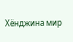Хёнджина мир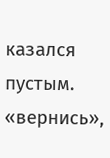казался пустым. «вернись»,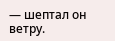— шептал он ветру.